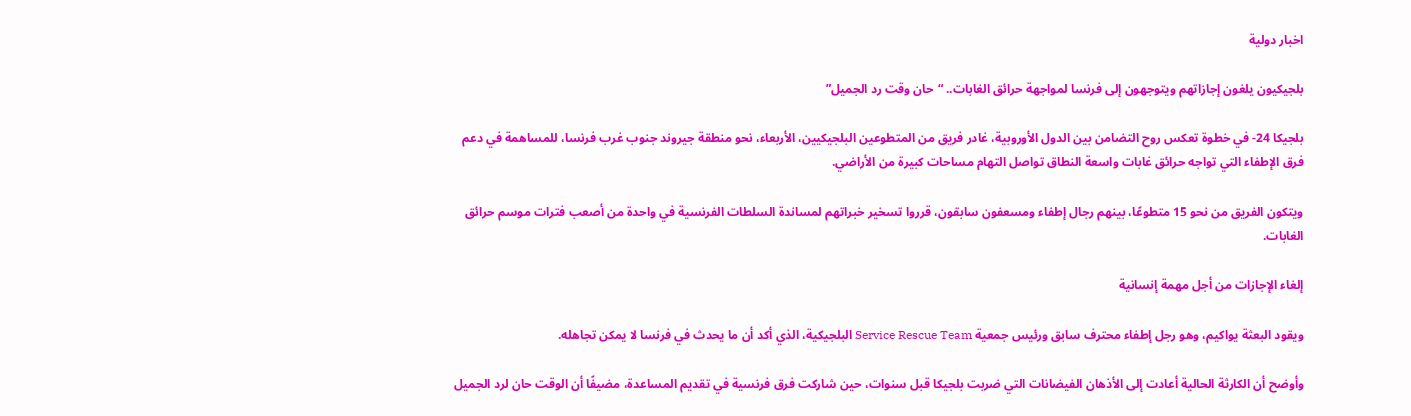اخبار دولية

بلجيكيون يلغون إجازاتهم ويتوجهون إلى فرنسا لمواجهة حرائق الغابات.. “حان وقت رد الجميل”

بلجيكا 24- في خطوة تعكس روح التضامن بين الدول الأوروبية، غادر فريق من المتطوعين البلجيكيين، الأربعاء، نحو منطقة جيروند جنوب غرب فرنسا، للمساهمة في دعم فرق الإطفاء التي تواجه حرائق غابات واسعة النطاق تواصل التهام مساحات كبيرة من الأراضي.

ويتكون الفريق من نحو 15 متطوعًا، بينهم رجال إطفاء ومسعفون سابقون، قرروا تسخير خبراتهم لمساندة السلطات الفرنسية في واحدة من أصعب فترات موسم حرائق الغابات.

إلغاء الإجازات من أجل مهمة إنسانية

ويقود البعثة يواكيم، وهو رجل إطفاء محترف سابق ورئيس جمعية Service Rescue Team البلجيكية، الذي أكد أن ما يحدث في فرنسا لا يمكن تجاهله.

وأوضح أن الكارثة الحالية أعادت إلى الأذهان الفيضانات التي ضربت بلجيكا قبل سنوات، حين شاركت فرق فرنسية في تقديم المساعدة، مضيفًا أن الوقت حان لرد الجميل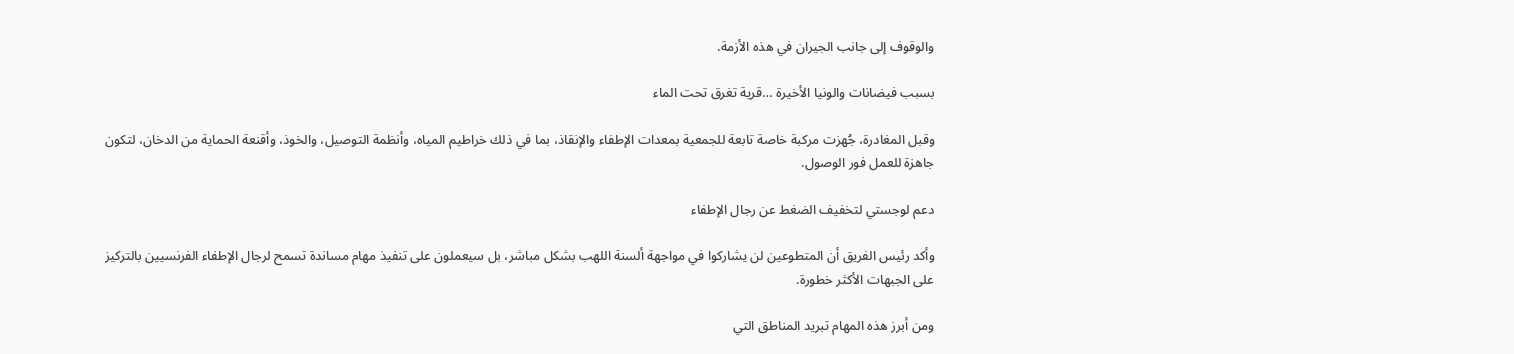والوقوف إلى جانب الجيران في هذه الأزمة.

بسبب فيضانات والونيا الأخيرة …قرية تغرق تحت الماء

وقبل المغادرة، جُهزت مركبة خاصة تابعة للجمعية بمعدات الإطفاء والإنقاذ، بما في ذلك خراطيم المياه، وأنظمة التوصيل، والخوذ، وأقنعة الحماية من الدخان، لتكون جاهزة للعمل فور الوصول.

دعم لوجستي لتخفيف الضغط عن رجال الإطفاء

وأكد رئيس الفريق أن المتطوعين لن يشاركوا في مواجهة ألسنة اللهب بشكل مباشر، بل سيعملون على تنفيذ مهام مساندة تسمح لرجال الإطفاء الفرنسيين بالتركيز على الجبهات الأكثر خطورة.

ومن أبرز هذه المهام تبريد المناطق التي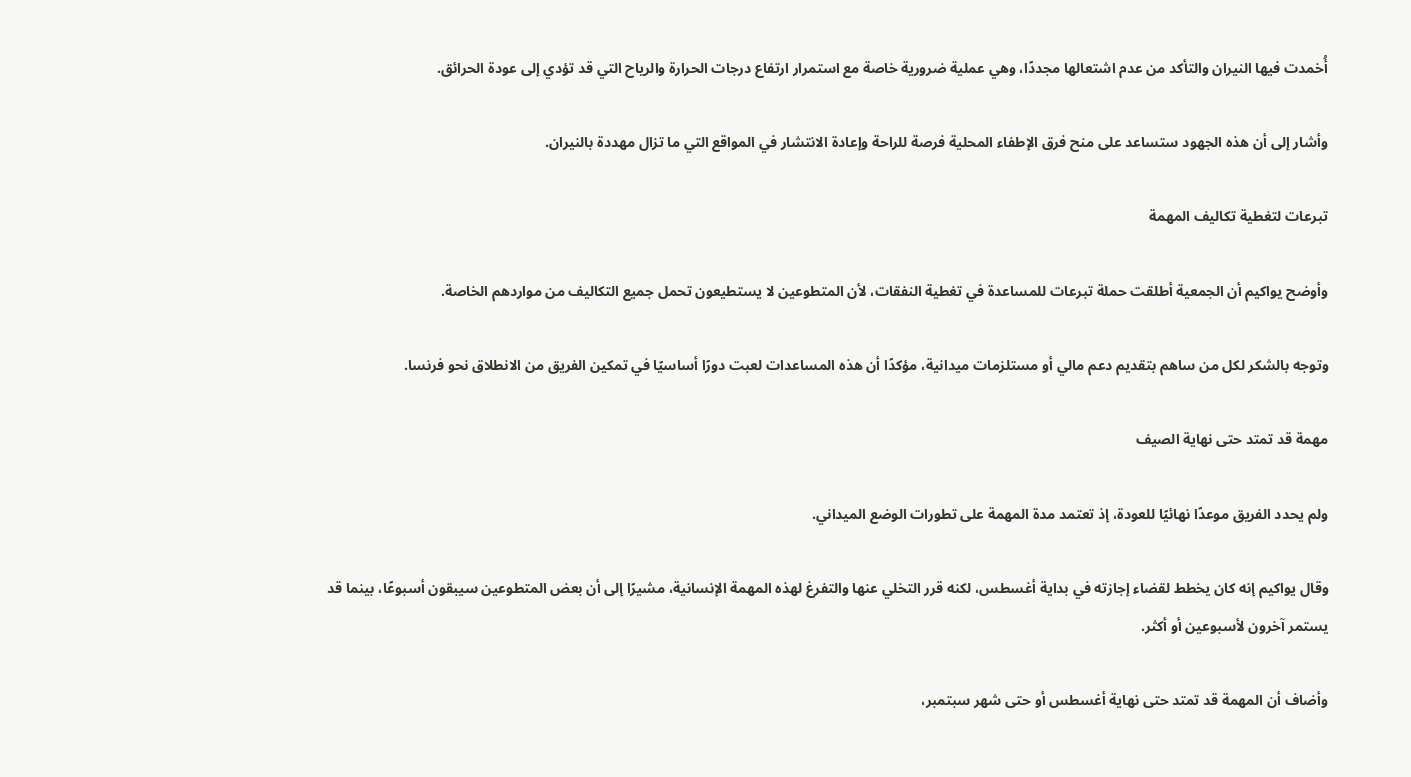أُخمدت فيها النيران والتأكد من عدم اشتعالها مجددًا، وهي عملية ضرورية خاصة مع استمرار ارتفاع درجات الحرارة والرياح التي قد تؤدي إلى عودة الحرائق.

وأشار إلى أن هذه الجهود ستساعد على منح فرق الإطفاء المحلية فرصة للراحة وإعادة الانتشار في المواقع التي ما تزال مهددة بالنيران.

تبرعات لتغطية تكاليف المهمة

وأوضح يواكيم أن الجمعية أطلقت حملة تبرعات للمساعدة في تغطية النفقات، لأن المتطوعين لا يستطيعون تحمل جميع التكاليف من مواردهم الخاصة.

وتوجه بالشكر لكل من ساهم بتقديم دعم مالي أو مستلزمات ميدانية، مؤكدًا أن هذه المساعدات لعبت دورًا أساسيًا في تمكين الفريق من الانطلاق نحو فرنسا.

مهمة قد تمتد حتى نهاية الصيف

ولم يحدد الفريق موعدًا نهائيًا للعودة، إذ تعتمد مدة المهمة على تطورات الوضع الميداني.

وقال يواكيم إنه كان يخطط لقضاء إجازته في بداية أغسطس، لكنه قرر التخلي عنها والتفرغ لهذه المهمة الإنسانية، مشيرًا إلى أن بعض المتطوعين سيبقون أسبوعًا، بينما قد يستمر آخرون لأسبوعين أو أكثر.

وأضاف أن المهمة قد تمتد حتى نهاية أغسطس أو حتى شهر سبتمبر،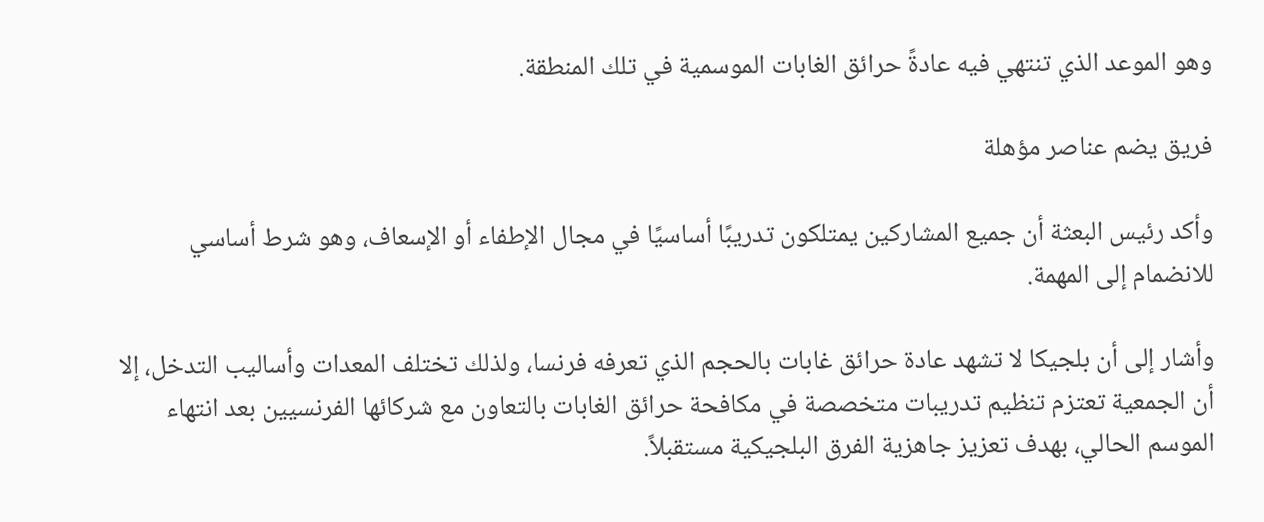وهو الموعد الذي تنتهي فيه عادةً حرائق الغابات الموسمية في تلك المنطقة.

فريق يضم عناصر مؤهلة

وأكد رئيس البعثة أن جميع المشاركين يمتلكون تدريبًا أساسيًا في مجال الإطفاء أو الإسعاف، وهو شرط أساسي للانضمام إلى المهمة.

وأشار إلى أن بلجيكا لا تشهد عادة حرائق غابات بالحجم الذي تعرفه فرنسا، ولذلك تختلف المعدات وأساليب التدخل، إلا أن الجمعية تعتزم تنظيم تدريبات متخصصة في مكافحة حرائق الغابات بالتعاون مع شركائها الفرنسيين بعد انتهاء الموسم الحالي، بهدف تعزيز جاهزية الفرق البلجيكية مستقبلاً.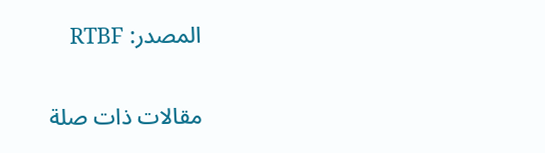المصدر: RTBF

مقالات ذات صلة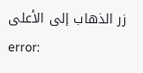زر الذهاب إلى الأعلى
error: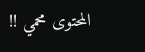المحتوى محمي !!